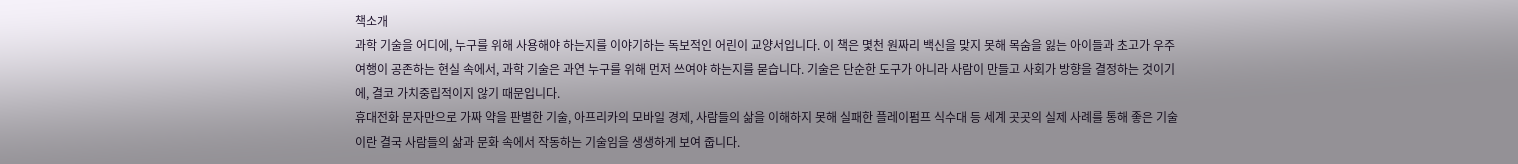책소개
과학 기술을 어디에, 누구를 위해 사용해야 하는지를 이야기하는 독보적인 어린이 교양서입니다. 이 책은 몇천 원짜리 백신을 맞지 못해 목숨을 잃는 아이들과 초고가 우주여행이 공존하는 현실 속에서, 과학 기술은 과연 누구를 위해 먼저 쓰여야 하는지를 묻습니다. 기술은 단순한 도구가 아니라 사람이 만들고 사회가 방향을 결정하는 것이기에, 결코 가치중립적이지 않기 때문입니다.
휴대전화 문자만으로 가짜 약을 판별한 기술, 아프리카의 모바일 경제, 사람들의 삶을 이해하지 못해 실패한 플레이펌프 식수대 등 세계 곳곳의 실제 사례를 통해 좋은 기술이란 결국 사람들의 삶과 문화 속에서 작동하는 기술임을 생생하게 보여 줍니다.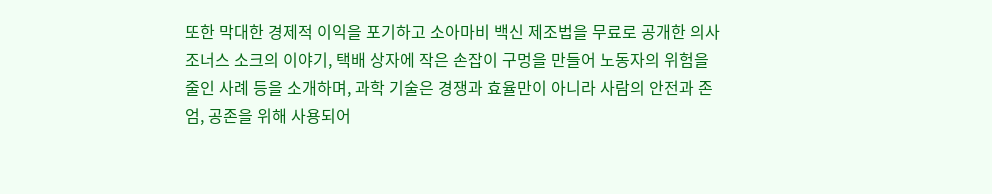또한 막대한 경제적 이익을 포기하고 소아마비 백신 제조법을 무료로 공개한 의사 조너스 소크의 이야기, 택배 상자에 작은 손잡이 구멍을 만들어 노동자의 위험을 줄인 사례 등을 소개하며, 과학 기술은 경쟁과 효율만이 아니라 사람의 안전과 존엄, 공존을 위해 사용되어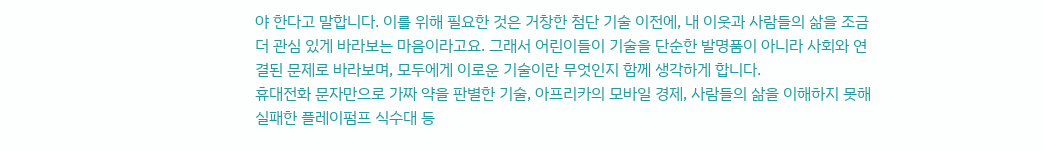야 한다고 말합니다. 이를 위해 필요한 것은 거창한 첨단 기술 이전에, 내 이웃과 사람들의 삶을 조금 더 관심 있게 바라보는 마음이라고요. 그래서 어린이들이 기술을 단순한 발명품이 아니라 사회와 연결된 문제로 바라보며, 모두에게 이로운 기술이란 무엇인지 함께 생각하게 합니다.
휴대전화 문자만으로 가짜 약을 판별한 기술, 아프리카의 모바일 경제, 사람들의 삶을 이해하지 못해 실패한 플레이펌프 식수대 등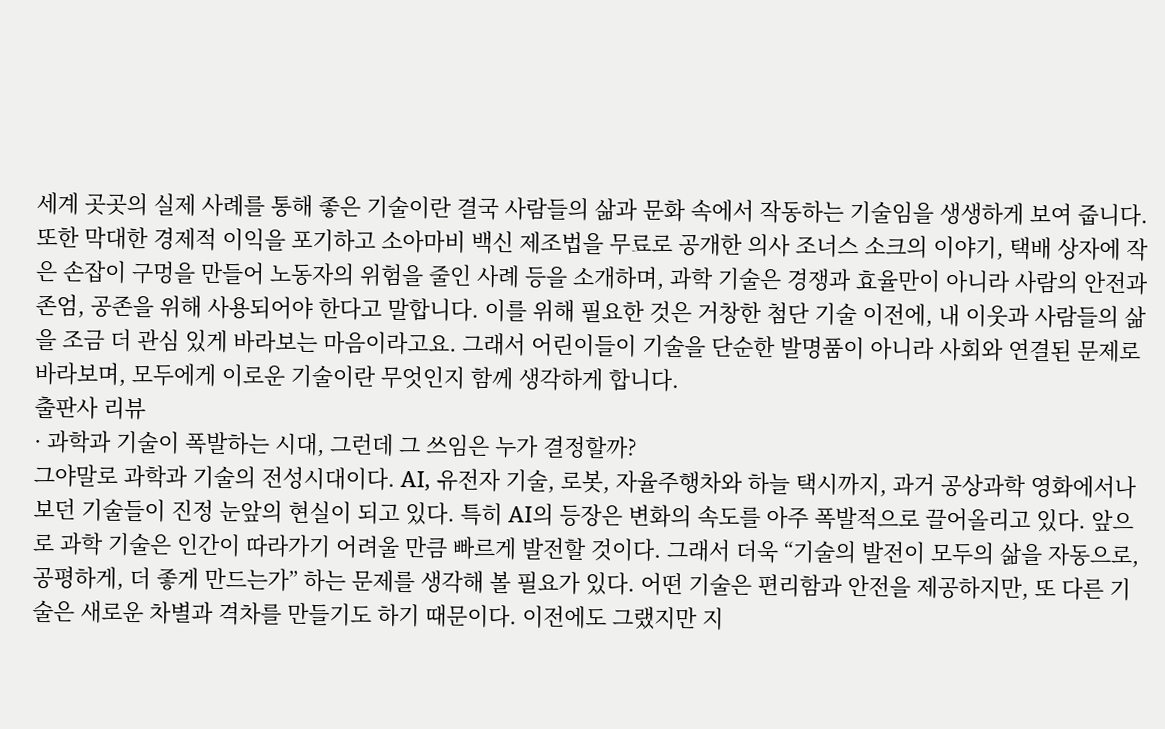세계 곳곳의 실제 사례를 통해 좋은 기술이란 결국 사람들의 삶과 문화 속에서 작동하는 기술임을 생생하게 보여 줍니다.
또한 막대한 경제적 이익을 포기하고 소아마비 백신 제조법을 무료로 공개한 의사 조너스 소크의 이야기, 택배 상자에 작은 손잡이 구멍을 만들어 노동자의 위험을 줄인 사례 등을 소개하며, 과학 기술은 경쟁과 효율만이 아니라 사람의 안전과 존엄, 공존을 위해 사용되어야 한다고 말합니다. 이를 위해 필요한 것은 거창한 첨단 기술 이전에, 내 이웃과 사람들의 삶을 조금 더 관심 있게 바라보는 마음이라고요. 그래서 어린이들이 기술을 단순한 발명품이 아니라 사회와 연결된 문제로 바라보며, 모두에게 이로운 기술이란 무엇인지 함께 생각하게 합니다.
출판사 리뷰
· 과학과 기술이 폭발하는 시대, 그런데 그 쓰임은 누가 결정할까?
그야말로 과학과 기술의 전성시대이다. AI, 유전자 기술, 로봇, 자율주행차와 하늘 택시까지, 과거 공상과학 영화에서나 보던 기술들이 진정 눈앞의 현실이 되고 있다. 특히 AI의 등장은 변화의 속도를 아주 폭발적으로 끌어올리고 있다. 앞으로 과학 기술은 인간이 따라가기 어려울 만큼 빠르게 발전할 것이다. 그래서 더욱 “기술의 발전이 모두의 삶을 자동으로, 공평하게, 더 좋게 만드는가” 하는 문제를 생각해 볼 필요가 있다. 어떤 기술은 편리함과 안전을 제공하지만, 또 다른 기술은 새로운 차별과 격차를 만들기도 하기 때문이다. 이전에도 그랬지만 지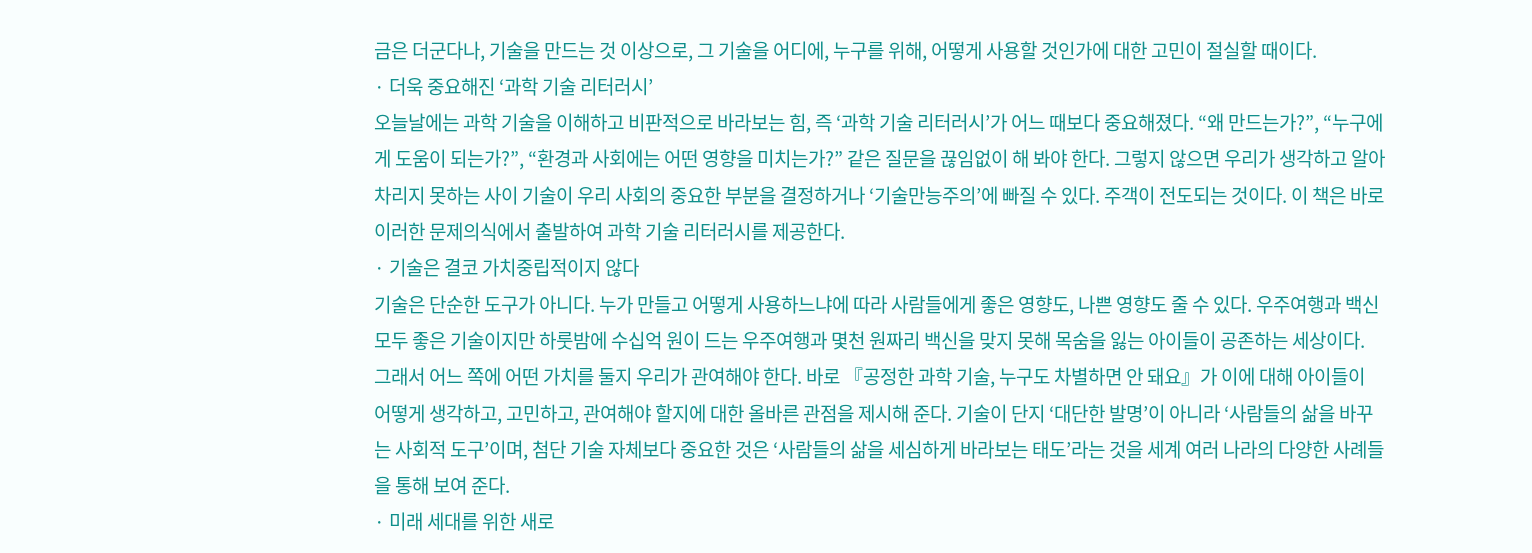금은 더군다나, 기술을 만드는 것 이상으로, 그 기술을 어디에, 누구를 위해, 어떻게 사용할 것인가에 대한 고민이 절실할 때이다.
· 더욱 중요해진 ‘과학 기술 리터러시’
오늘날에는 과학 기술을 이해하고 비판적으로 바라보는 힘, 즉 ‘과학 기술 리터러시’가 어느 때보다 중요해졌다. “왜 만드는가?”, “누구에게 도움이 되는가?”, “환경과 사회에는 어떤 영향을 미치는가?” 같은 질문을 끊임없이 해 봐야 한다. 그렇지 않으면 우리가 생각하고 알아차리지 못하는 사이 기술이 우리 사회의 중요한 부분을 결정하거나 ‘기술만능주의’에 빠질 수 있다. 주객이 전도되는 것이다. 이 책은 바로 이러한 문제의식에서 출발하여 과학 기술 리터러시를 제공한다.
· 기술은 결코 가치중립적이지 않다
기술은 단순한 도구가 아니다. 누가 만들고 어떻게 사용하느냐에 따라 사람들에게 좋은 영향도, 나쁜 영향도 줄 수 있다. 우주여행과 백신 모두 좋은 기술이지만 하룻밤에 수십억 원이 드는 우주여행과 몇천 원짜리 백신을 맞지 못해 목숨을 잃는 아이들이 공존하는 세상이다. 그래서 어느 쪽에 어떤 가치를 둘지 우리가 관여해야 한다. 바로 『공정한 과학 기술, 누구도 차별하면 안 돼요』가 이에 대해 아이들이 어떻게 생각하고, 고민하고, 관여해야 할지에 대한 올바른 관점을 제시해 준다. 기술이 단지 ‘대단한 발명’이 아니라 ‘사람들의 삶을 바꾸는 사회적 도구’이며, 첨단 기술 자체보다 중요한 것은 ‘사람들의 삶을 세심하게 바라보는 태도’라는 것을 세계 여러 나라의 다양한 사례들을 통해 보여 준다.
· 미래 세대를 위한 새로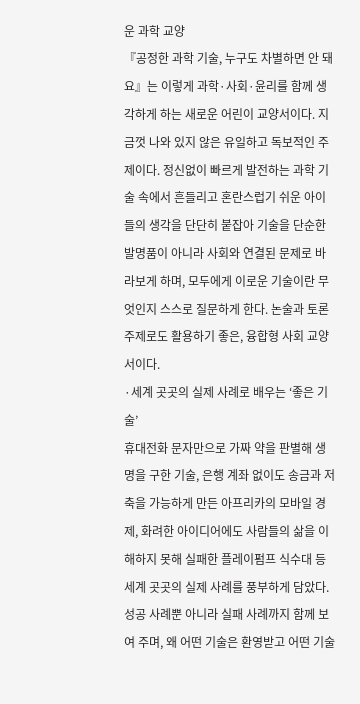운 과학 교양
『공정한 과학 기술, 누구도 차별하면 안 돼요』는 이렇게 과학·사회·윤리를 함께 생각하게 하는 새로운 어린이 교양서이다. 지금껏 나와 있지 않은 유일하고 독보적인 주제이다. 정신없이 빠르게 발전하는 과학 기술 속에서 흔들리고 혼란스럽기 쉬운 아이들의 생각을 단단히 붙잡아 기술을 단순한 발명품이 아니라 사회와 연결된 문제로 바라보게 하며, 모두에게 이로운 기술이란 무엇인지 스스로 질문하게 한다. 논술과 토론 주제로도 활용하기 좋은, 융합형 사회 교양서이다.
·세계 곳곳의 실제 사례로 배우는 ‘좋은 기술’
휴대전화 문자만으로 가짜 약을 판별해 생명을 구한 기술, 은행 계좌 없이도 송금과 저축을 가능하게 만든 아프리카의 모바일 경제, 화려한 아이디어에도 사람들의 삶을 이해하지 못해 실패한 플레이펌프 식수대 등 세계 곳곳의 실제 사례를 풍부하게 담았다. 성공 사례뿐 아니라 실패 사례까지 함께 보여 주며, 왜 어떤 기술은 환영받고 어떤 기술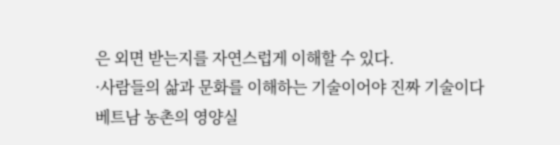은 외면 받는지를 자연스럽게 이해할 수 있다.
·사람들의 삶과 문화를 이해하는 기술이어야 진짜 기술이다
베트남 농촌의 영양실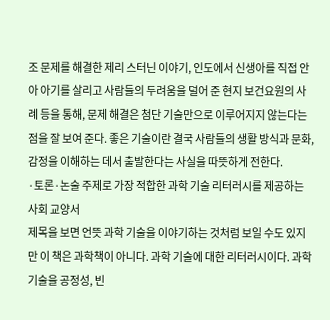조 문제를 해결한 제리 스터닌 이야기, 인도에서 신생아를 직접 안아 아기를 살리고 사람들의 두려움을 덜어 준 현지 보건요원의 사례 등을 통해, 문제 해결은 첨단 기술만으로 이루어지지 않는다는 점을 잘 보여 준다. 좋은 기술이란 결국 사람들의 생활 방식과 문화, 감정을 이해하는 데서 출발한다는 사실을 따뜻하게 전한다.
·토론·논술 주제로 가장 적합한 과학 기술 리터러시를 제공하는 사회 교양서
제목을 보면 언뜻 과학 기술을 이야기하는 것처럼 보일 수도 있지만 이 책은 과학책이 아니다. 과학 기술에 대한 리터러시이다. 과학 기술을 공정성, 빈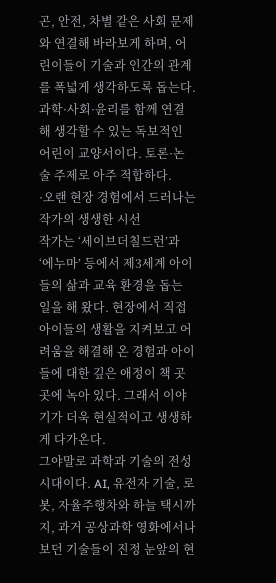곤, 안전, 차별 같은 사회 문제와 연결해 바라보게 하며, 어린이들이 기술과 인간의 관계를 폭넓게 생각하도록 돕는다. 과학·사회·윤리를 함께 연결해 생각할 수 있는 독보적인 어린이 교양서이다. 토론·논술 주제로 아주 적합하다.
·오랜 현장 경험에서 드러나는 작가의 생생한 시선
작가는 ‘세이브더칠드런’과 ‘에누마’ 등에서 제3세계 아이들의 삶과 교육 환경을 돕는 일을 해 왔다. 현장에서 직접 아이들의 생활을 지켜보고 어려움을 해결해 온 경험과 아이들에 대한 깊은 애정이 책 곳곳에 녹아 있다. 그래서 이야기가 더욱 현실적이고 생생하게 다가온다.
그야말로 과학과 기술의 전성시대이다. AI, 유전자 기술, 로봇, 자율주행차와 하늘 택시까지, 과거 공상과학 영화에서나 보던 기술들이 진정 눈앞의 현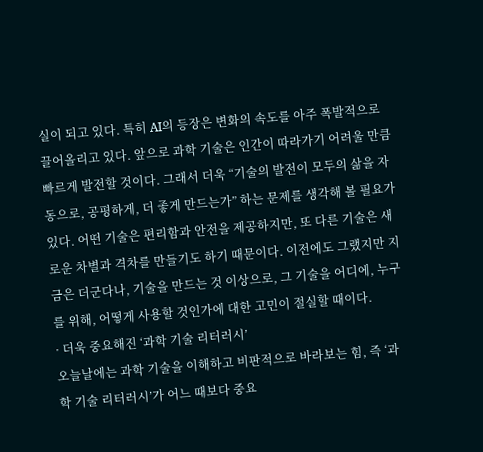실이 되고 있다. 특히 AI의 등장은 변화의 속도를 아주 폭발적으로 끌어올리고 있다. 앞으로 과학 기술은 인간이 따라가기 어려울 만큼 빠르게 발전할 것이다. 그래서 더욱 “기술의 발전이 모두의 삶을 자동으로, 공평하게, 더 좋게 만드는가” 하는 문제를 생각해 볼 필요가 있다. 어떤 기술은 편리함과 안전을 제공하지만, 또 다른 기술은 새로운 차별과 격차를 만들기도 하기 때문이다. 이전에도 그랬지만 지금은 더군다나, 기술을 만드는 것 이상으로, 그 기술을 어디에, 누구를 위해, 어떻게 사용할 것인가에 대한 고민이 절실할 때이다.
· 더욱 중요해진 ‘과학 기술 리터러시’
오늘날에는 과학 기술을 이해하고 비판적으로 바라보는 힘, 즉 ‘과학 기술 리터러시’가 어느 때보다 중요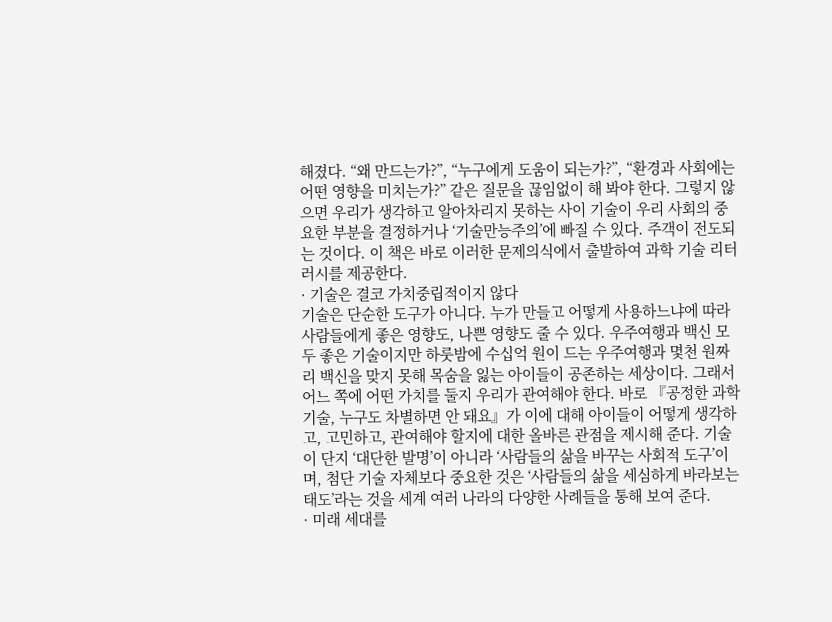해졌다. “왜 만드는가?”, “누구에게 도움이 되는가?”, “환경과 사회에는 어떤 영향을 미치는가?” 같은 질문을 끊임없이 해 봐야 한다. 그렇지 않으면 우리가 생각하고 알아차리지 못하는 사이 기술이 우리 사회의 중요한 부분을 결정하거나 ‘기술만능주의’에 빠질 수 있다. 주객이 전도되는 것이다. 이 책은 바로 이러한 문제의식에서 출발하여 과학 기술 리터러시를 제공한다.
· 기술은 결코 가치중립적이지 않다
기술은 단순한 도구가 아니다. 누가 만들고 어떻게 사용하느냐에 따라 사람들에게 좋은 영향도, 나쁜 영향도 줄 수 있다. 우주여행과 백신 모두 좋은 기술이지만 하룻밤에 수십억 원이 드는 우주여행과 몇천 원짜리 백신을 맞지 못해 목숨을 잃는 아이들이 공존하는 세상이다. 그래서 어느 쪽에 어떤 가치를 둘지 우리가 관여해야 한다. 바로 『공정한 과학 기술, 누구도 차별하면 안 돼요』가 이에 대해 아이들이 어떻게 생각하고, 고민하고, 관여해야 할지에 대한 올바른 관점을 제시해 준다. 기술이 단지 ‘대단한 발명’이 아니라 ‘사람들의 삶을 바꾸는 사회적 도구’이며, 첨단 기술 자체보다 중요한 것은 ‘사람들의 삶을 세심하게 바라보는 태도’라는 것을 세계 여러 나라의 다양한 사례들을 통해 보여 준다.
· 미래 세대를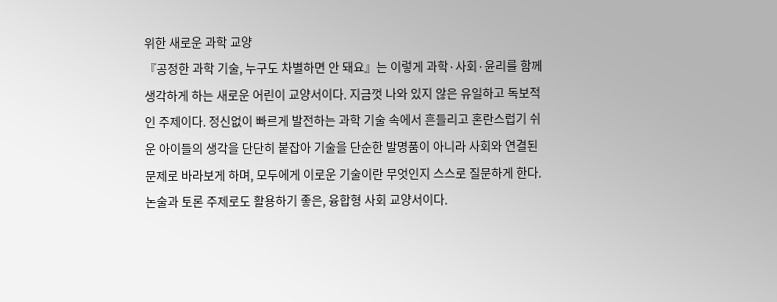위한 새로운 과학 교양
『공정한 과학 기술, 누구도 차별하면 안 돼요』는 이렇게 과학·사회·윤리를 함께 생각하게 하는 새로운 어린이 교양서이다. 지금껏 나와 있지 않은 유일하고 독보적인 주제이다. 정신없이 빠르게 발전하는 과학 기술 속에서 흔들리고 혼란스럽기 쉬운 아이들의 생각을 단단히 붙잡아 기술을 단순한 발명품이 아니라 사회와 연결된 문제로 바라보게 하며, 모두에게 이로운 기술이란 무엇인지 스스로 질문하게 한다. 논술과 토론 주제로도 활용하기 좋은, 융합형 사회 교양서이다.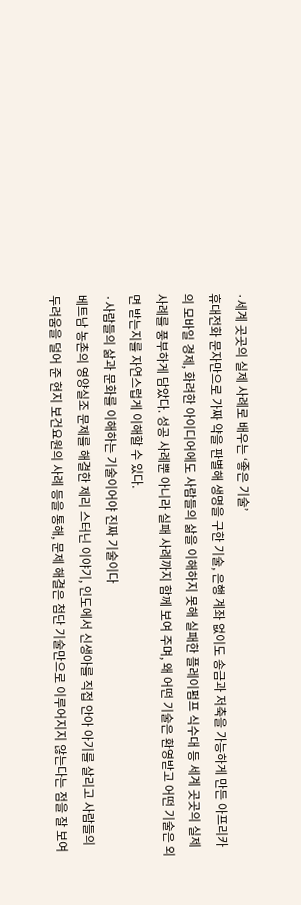·세계 곳곳의 실제 사례로 배우는 ‘좋은 기술’
휴대전화 문자만으로 가짜 약을 판별해 생명을 구한 기술, 은행 계좌 없이도 송금과 저축을 가능하게 만든 아프리카의 모바일 경제, 화려한 아이디어에도 사람들의 삶을 이해하지 못해 실패한 플레이펌프 식수대 등 세계 곳곳의 실제 사례를 풍부하게 담았다. 성공 사례뿐 아니라 실패 사례까지 함께 보여 주며, 왜 어떤 기술은 환영받고 어떤 기술은 외면 받는지를 자연스럽게 이해할 수 있다.
·사람들의 삶과 문화를 이해하는 기술이어야 진짜 기술이다
베트남 농촌의 영양실조 문제를 해결한 제리 스터닌 이야기, 인도에서 신생아를 직접 안아 아기를 살리고 사람들의 두려움을 덜어 준 현지 보건요원의 사례 등을 통해, 문제 해결은 첨단 기술만으로 이루어지지 않는다는 점을 잘 보여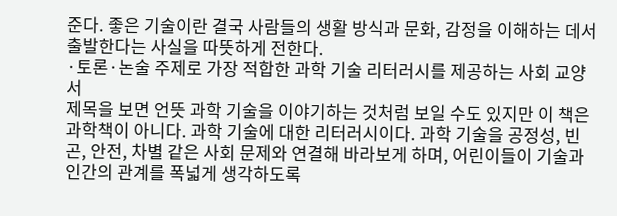준다. 좋은 기술이란 결국 사람들의 생활 방식과 문화, 감정을 이해하는 데서 출발한다는 사실을 따뜻하게 전한다.
·토론·논술 주제로 가장 적합한 과학 기술 리터러시를 제공하는 사회 교양서
제목을 보면 언뜻 과학 기술을 이야기하는 것처럼 보일 수도 있지만 이 책은 과학책이 아니다. 과학 기술에 대한 리터러시이다. 과학 기술을 공정성, 빈곤, 안전, 차별 같은 사회 문제와 연결해 바라보게 하며, 어린이들이 기술과 인간의 관계를 폭넓게 생각하도록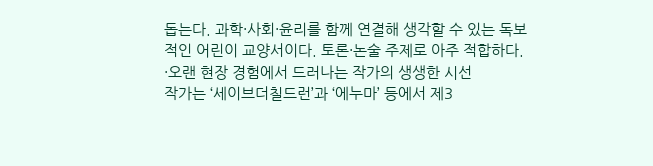돕는다. 과학·사회·윤리를 함께 연결해 생각할 수 있는 독보적인 어린이 교양서이다. 토론·논술 주제로 아주 적합하다.
·오랜 현장 경험에서 드러나는 작가의 생생한 시선
작가는 ‘세이브더칠드런’과 ‘에누마’ 등에서 제3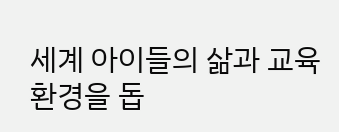세계 아이들의 삶과 교육 환경을 돕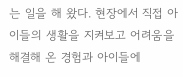는 일을 해 왔다. 현장에서 직접 아이들의 생활을 지켜보고 어려움을 해결해 온 경험과 아이들에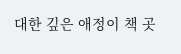대한 깊은 애정이 책 곳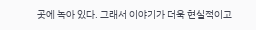곳에 녹아 있다. 그래서 이야기가 더욱 현실적이고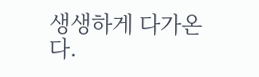생생하게 다가온다.